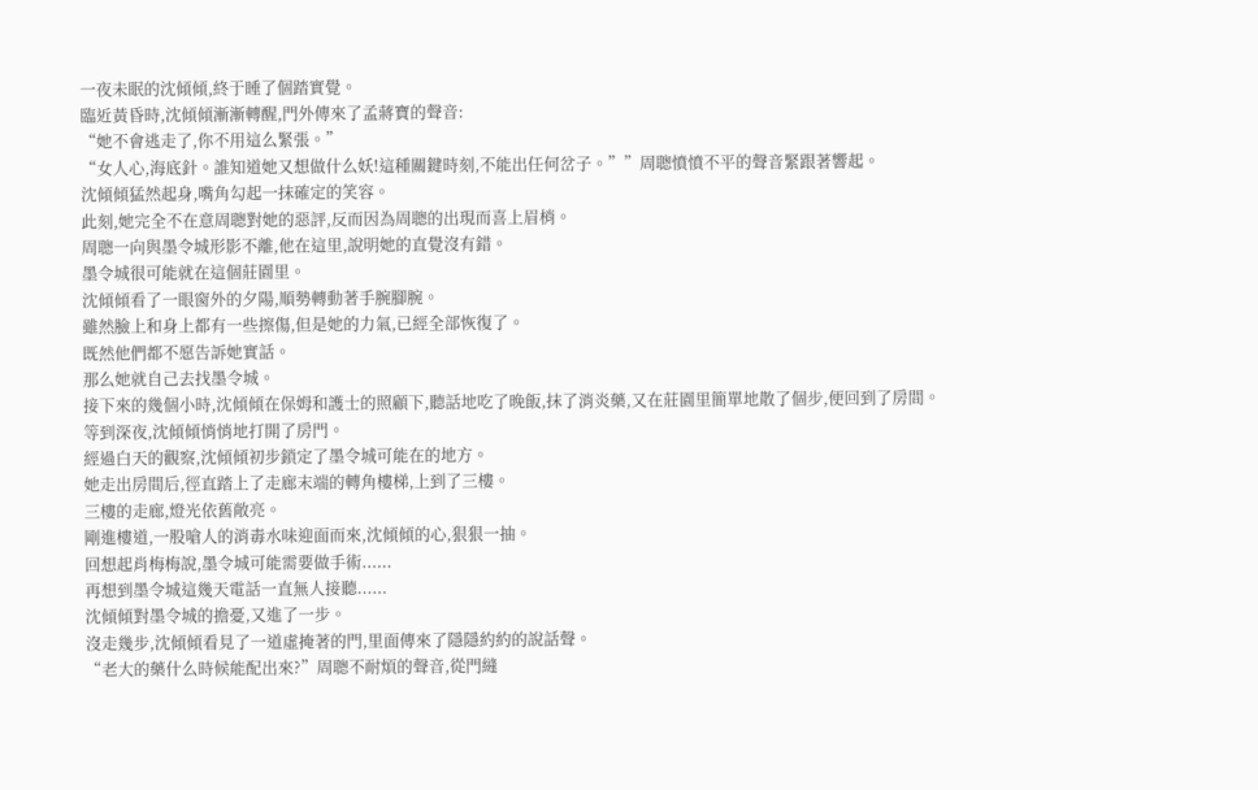一夜未眠的沈傾傾,終于睡了個踏實覺。
臨近黃昏時,沈傾傾漸漸轉醒,門外傳來了孟蔣寶的聲音:
“她不會逃走了,你不用這么緊張。”
“女人心,海底針。誰知道她又想做什么妖!這種關鍵時刻,不能出任何岔子。””周聰憤憤不平的聲音緊跟著響起。
沈傾傾猛然起身,嘴角勾起一抹確定的笑容。
此刻,她完全不在意周聰對她的惡評,反而因為周聰的出現而喜上眉梢。
周聰一向與墨令城形影不離,他在這里,說明她的直覺沒有錯。
墨令城很可能就在這個莊園里。
沈傾傾看了一眼窗外的夕陽,順勢轉動著手腕腳腕。
雖然臉上和身上都有一些擦傷,但是她的力氣,已經全部恢復了。
既然他們都不愿告訴她實話。
那么她就自己去找墨令城。
接下來的幾個小時,沈傾傾在保姆和護士的照顧下,聽話地吃了晚飯,抹了消炎藥,又在莊園里簡單地散了個步,便回到了房間。
等到深夜,沈傾傾悄悄地打開了房門。
經過白天的觀察,沈傾傾初步鎖定了墨令城可能在的地方。
她走出房間后,徑直踏上了走廊末端的轉角樓梯,上到了三樓。
三樓的走廊,燈光依舊敞亮。
剛進樓道,一股嗆人的消毒水味迎面而來,沈傾傾的心,狠狠一抽。
回想起肖梅梅說,墨令城可能需要做手術......
再想到墨令城這幾天電話一直無人接聽......
沈傾傾對墨令城的擔憂,又進了一步。
沒走幾步,沈傾傾看見了一道虛掩著的門,里面傳來了隱隱約約的說話聲。
“老大的藥什么時候能配出來?”周聰不耐煩的聲音,從門縫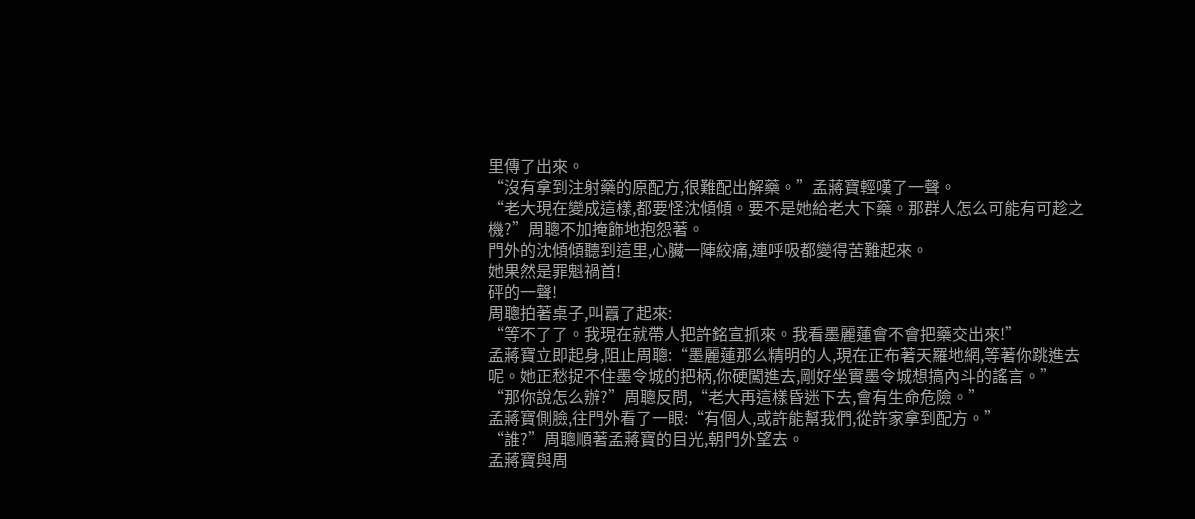里傳了出來。
“沒有拿到注射藥的原配方,很難配出解藥。”孟蔣寶輕嘆了一聲。
“老大現在變成這樣,都要怪沈傾傾。要不是她給老大下藥。那群人怎么可能有可趁之機?”周聰不加掩飾地抱怨著。
門外的沈傾傾聽到這里,心臟一陣絞痛,連呼吸都變得苦難起來。
她果然是罪魁禍首!
砰的一聲!
周聰拍著桌子,叫囂了起來:
“等不了了。我現在就帶人把許銘宣抓來。我看墨麗蓮會不會把藥交出來!”
孟蔣寶立即起身,阻止周聰:“墨麗蓮那么精明的人,現在正布著天羅地網,等著你跳進去呢。她正愁捉不住墨令城的把柄,你硬闖進去,剛好坐實墨令城想搞內斗的謠言。”
“那你說怎么辦?”周聰反問,“老大再這樣昏迷下去,會有生命危險。”
孟蔣寶側臉,往門外看了一眼:“有個人,或許能幫我們,從許家拿到配方。”
“誰?”周聰順著孟蔣寶的目光,朝門外望去。
孟蔣寶與周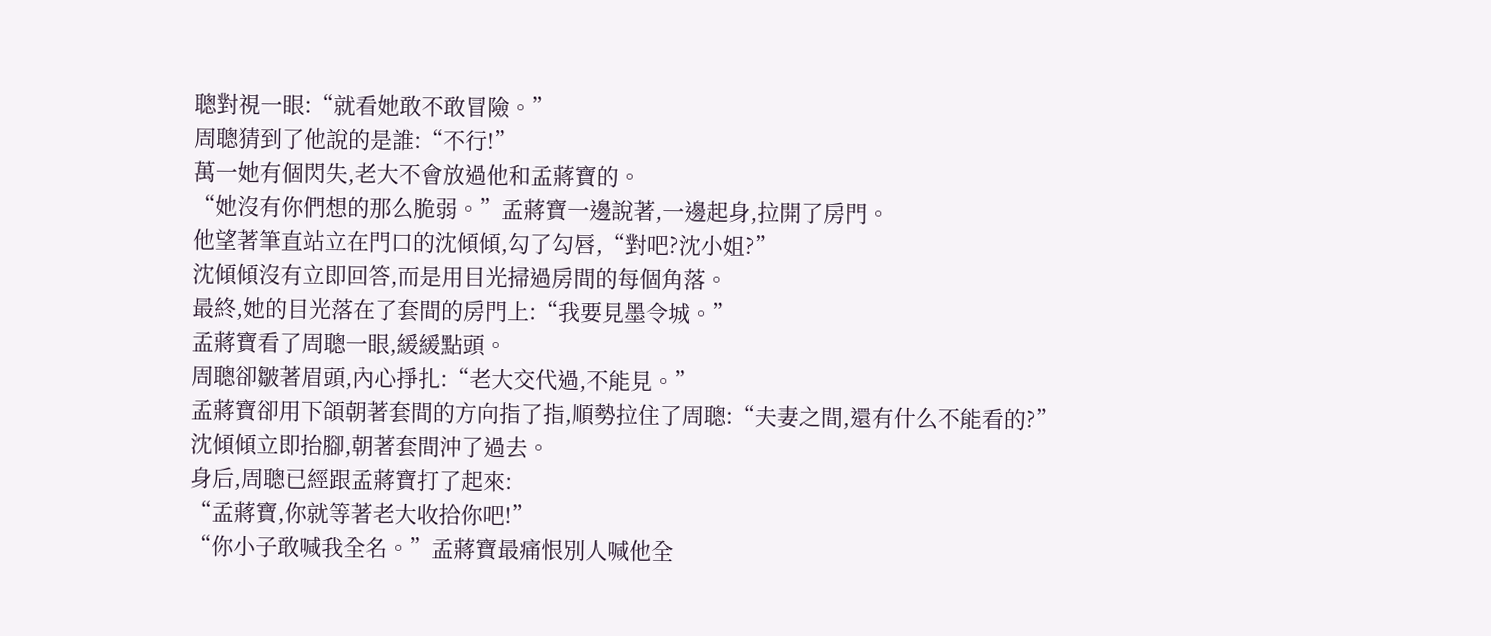聰對視一眼:“就看她敢不敢冒險。”
周聰猜到了他說的是誰:“不行!”
萬一她有個閃失,老大不會放過他和孟蔣寶的。
“她沒有你們想的那么脆弱。”孟蔣寶一邊說著,一邊起身,拉開了房門。
他望著筆直站立在門口的沈傾傾,勾了勾唇,“對吧?沈小姐?”
沈傾傾沒有立即回答,而是用目光掃過房間的每個角落。
最終,她的目光落在了套間的房門上:“我要見墨令城。”
孟蔣寶看了周聰一眼,緩緩點頭。
周聰卻皺著眉頭,內心掙扎:“老大交代過,不能見。”
孟蔣寶卻用下頜朝著套間的方向指了指,順勢拉住了周聰:“夫妻之間,還有什么不能看的?”
沈傾傾立即抬腳,朝著套間沖了過去。
身后,周聰已經跟孟蔣寶打了起來:
“孟蔣寶,你就等著老大收拾你吧!”
“你小子敢喊我全名。”孟蔣寶最痛恨別人喊他全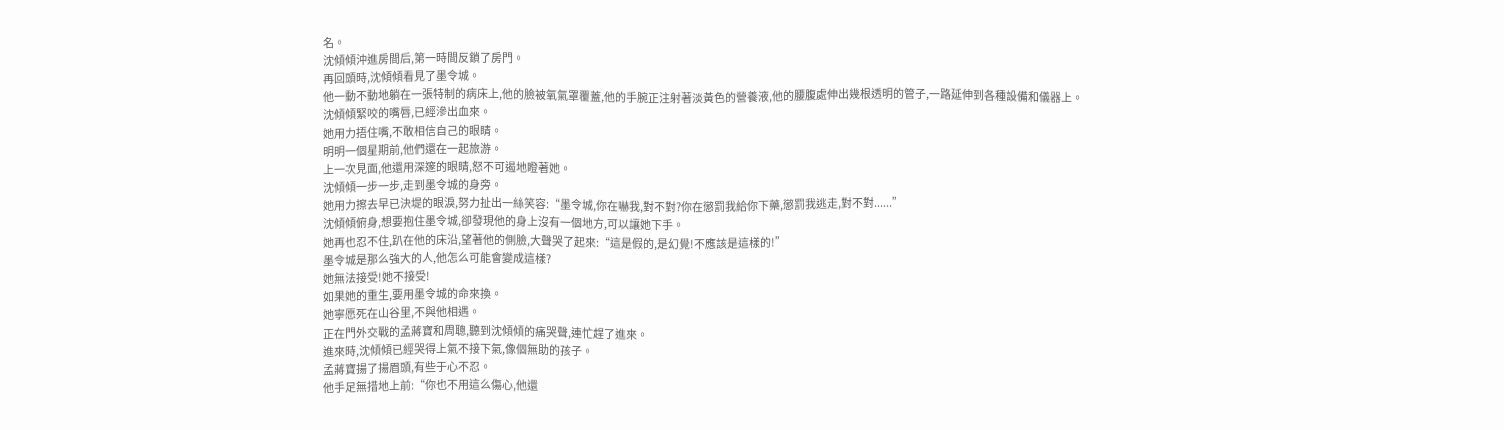名。
沈傾傾沖進房間后,第一時間反鎖了房門。
再回頭時,沈傾傾看見了墨令城。
他一動不動地躺在一張特制的病床上,他的臉被氧氣罩覆蓋,他的手腕正注射著淡黃色的營養液,他的腰腹處伸出幾根透明的管子,一路延伸到各種設備和儀器上。
沈傾傾緊咬的嘴唇,已經滲出血來。
她用力捂住嘴,不敢相信自己的眼睛。
明明一個星期前,他們還在一起旅游。
上一次見面,他還用深邃的眼睛,怒不可遏地瞪著她。
沈傾傾一步一步,走到墨令城的身旁。
她用力擦去早已決堤的眼淚,努力扯出一絲笑容:“墨令城,你在嚇我,對不對?你在懲罰我給你下藥,懲罰我逃走,對不對......”
沈傾傾俯身,想要抱住墨令城,卻發現他的身上沒有一個地方,可以讓她下手。
她再也忍不住,趴在他的床沿,望著他的側臉,大聲哭了起來:“這是假的,是幻覺!不應該是這樣的!”
墨令城是那么強大的人,他怎么可能會變成這樣?
她無法接受!她不接受!
如果她的重生,要用墨令城的命來換。
她寧愿死在山谷里,不與他相遇。
正在門外交戰的孟蔣寶和周聰,聽到沈傾傾的痛哭聲,連忙趕了進來。
進來時,沈傾傾已經哭得上氣不接下氣,像個無助的孩子。
孟蔣寶揚了揚眉頭,有些于心不忍。
他手足無措地上前:“你也不用這么傷心,他還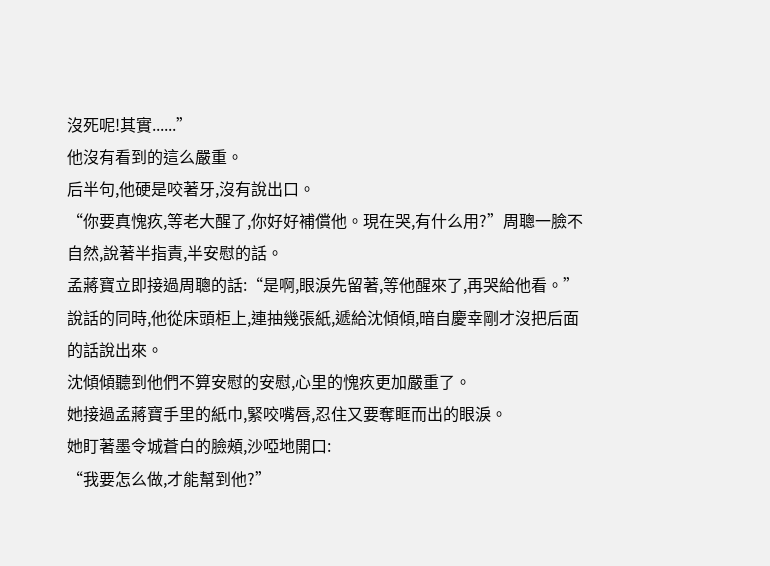沒死呢!其實......”
他沒有看到的這么嚴重。
后半句,他硬是咬著牙,沒有說出口。
“你要真愧疚,等老大醒了,你好好補償他。現在哭,有什么用?”周聰一臉不自然,說著半指責,半安慰的話。
孟蔣寶立即接過周聰的話:“是啊,眼淚先留著,等他醒來了,再哭給他看。”
說話的同時,他從床頭柜上,連抽幾張紙,遞給沈傾傾,暗自慶幸剛才沒把后面的話說出來。
沈傾傾聽到他們不算安慰的安慰,心里的愧疚更加嚴重了。
她接過孟蔣寶手里的紙巾,緊咬嘴唇,忍住又要奪眶而出的眼淚。
她盯著墨令城蒼白的臉頰,沙啞地開口:
“我要怎么做,才能幫到他?”